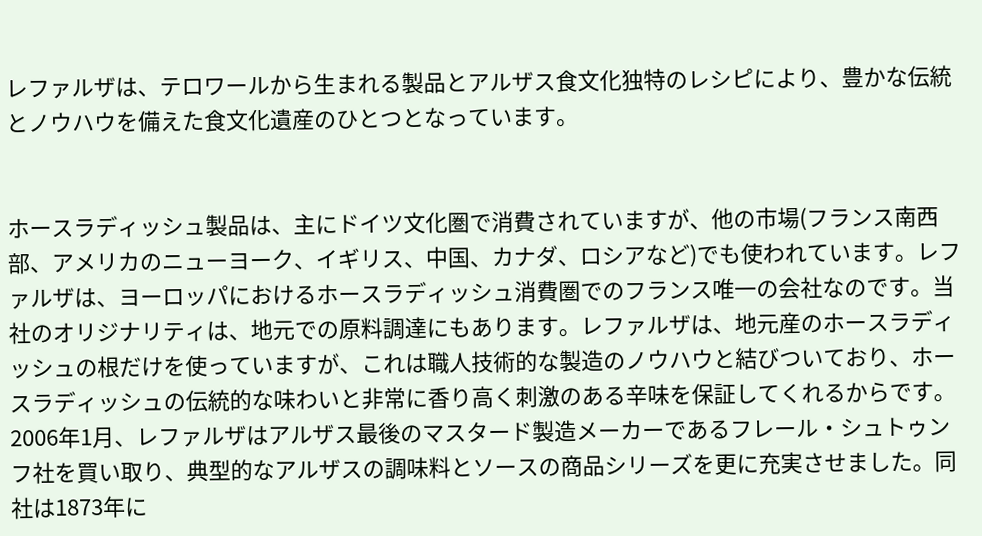レファルザは、テロワールから生まれる製品とアルザス食文化独特のレシピにより、豊かな伝統とノウハウを備えた食文化遺産のひとつとなっています。


ホースラディッシュ製品は、主にドイツ文化圏で消費されていますが、他の市場(フランス南西部、アメリカのニューヨーク、イギリス、中国、カナダ、ロシアなど)でも使われています。レファルザは、ヨーロッパにおけるホースラディッシュ消費圏でのフランス唯一の会社なのです。当社のオリジナリティは、地元での原料調達にもあります。レファルザは、地元産のホースラディッシュの根だけを使っていますが、これは職人技術的な製造のノウハウと結びついており、ホースラディッシュの伝統的な味わいと非常に香り高く刺激のある辛味を保証してくれるからです。
2006年1月、レファルザはアルザス最後のマスタード製造メーカーであるフレール・シュトゥンフ社を買い取り、典型的なアルザスの調味料とソースの商品シリーズを更に充実させました。同社は1873年に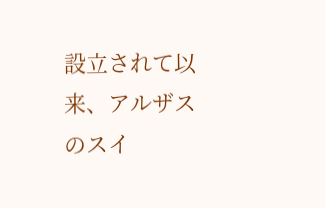設立されて以来、アルザスのスイ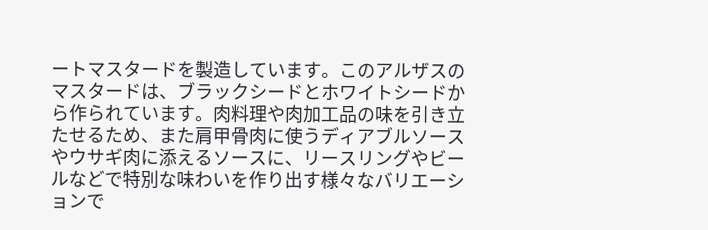ートマスタードを製造しています。このアルザスのマスタードは、ブラックシードとホワイトシードから作られています。肉料理や肉加工品の味を引き立たせるため、また肩甲骨肉に使うディアブルソースやウサギ肉に添えるソースに、リースリングやビールなどで特別な味わいを作り出す様々なバリエーションで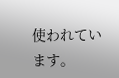使われています。